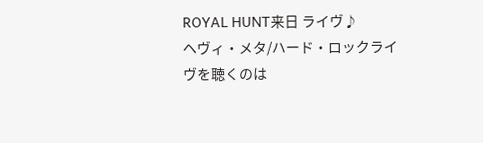ROYAL HUNT来日 ライヴ♪
ヘヴィ・メタ/ハード・ロックライヴを聴くのは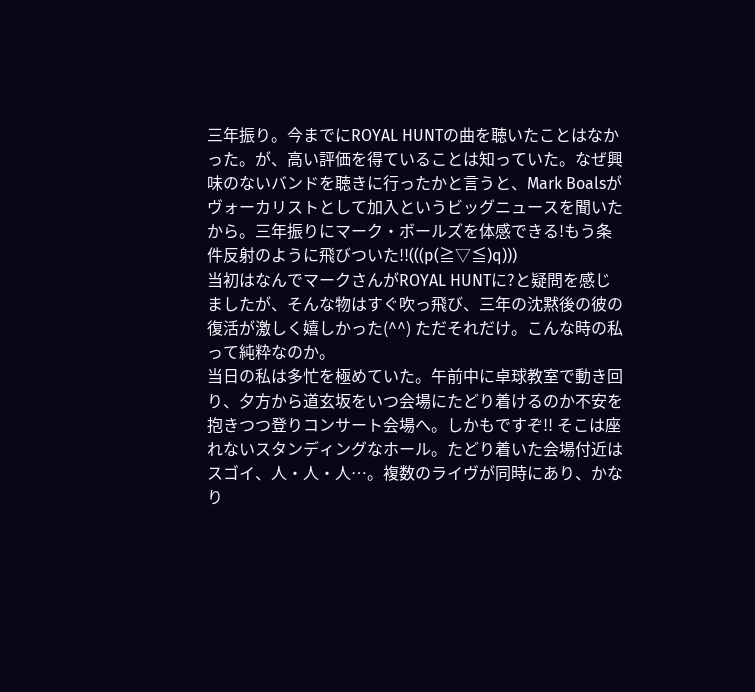三年振り。今までにROYAL HUNTの曲を聴いたことはなかった。が、高い評価を得ていることは知っていた。なぜ興味のないバンドを聴きに行ったかと言うと、Mark Boalsがヴォーカリストとして加入というビッグニュースを聞いたから。三年振りにマーク・ボールズを体感できる!もう条件反射のように飛びついた!!(((p(≧▽≦)q)))
当初はなんでマークさんがROYAL HUNTに?と疑問を感じましたが、そんな物はすぐ吹っ飛び、三年の沈黙後の彼の復活が激しく嬉しかった(^^) ただそれだけ。こんな時の私って純粋なのか。
当日の私は多忙を極めていた。午前中に卓球教室で動き回り、夕方から道玄坂をいつ会場にたどり着けるのか不安を抱きつつ登りコンサート会場へ。しかもですぞ!! そこは座れないスタンディングなホール。たどり着いた会場付近はスゴイ、人・人・人…。複数のライヴが同時にあり、かなり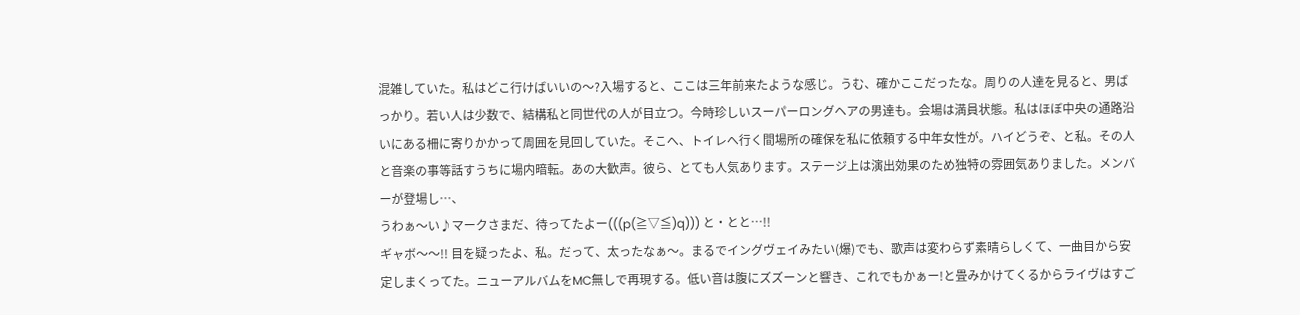混雑していた。私はどこ行けばいいの〜?入場すると、ここは三年前来たような感じ。うむ、確かここだったな。周りの人達を見ると、男ばっかり。若い人は少数で、結構私と同世代の人が目立つ。今時珍しいスーパーロングヘアの男達も。会場は満員状態。私はほぼ中央の通路沿いにある柵に寄りかかって周囲を見回していた。そこへ、トイレへ行く間場所の確保を私に依頼する中年女性が。ハイどうぞ、と私。その人と音楽の事等話すうちに場内暗転。あの大歓声。彼ら、とても人気あります。ステージ上は演出効果のため独特の雰囲気ありました。メンバーが登場し…、
うわぁ〜い♪マークさまだ、待ってたよー(((p(≧▽≦)q))) と・とと…!!
ギャボ〜〜!! 目を疑ったよ、私。だって、太ったなぁ〜。まるでイングヴェイみたい(爆)でも、歌声は変わらず素晴らしくて、一曲目から安定しまくってた。ニューアルバムをMC無しで再現する。低い音は腹にズズーンと響き、これでもかぁー!と畳みかけてくるからライヴはすご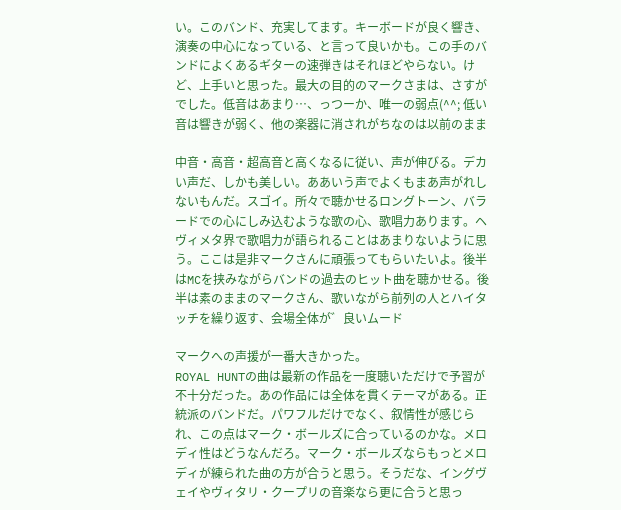い。このバンド、充実してます。キーボードが良く響き、演奏の中心になっている、と言って良いかも。この手のバンドによくあるギターの速弾きはそれほどやらない。けど、上手いと思った。最大の目的のマークさまは、さすがでした。低音はあまり…、っつーか、唯一の弱点(^^; 低い音は響きが弱く、他の楽器に消されがちなのは以前のまま

中音・高音・超高音と高くなるに従い、声が伸びる。デカい声だ、しかも美しい。ああいう声でよくもまあ声がれしないもんだ。スゴイ。所々で聴かせるロングトーン、バラードでの心にしみ込むような歌の心、歌唱力あります。ヘヴィメタ界で歌唱力が語られることはあまりないように思う。ここは是非マークさんに頑張ってもらいたいよ。後半はMCを挟みながらバンドの過去のヒット曲を聴かせる。後半は素のままのマークさん、歌いながら前列の人とハイタッチを繰り返す、会場全体が゛良いムード

マークへの声援が一番大きかった。
ROYAL HUNTの曲は最新の作品を一度聴いただけで予習が不十分だった。あの作品には全体を貫くテーマがある。正統派のバンドだ。パワフルだけでなく、叙情性が感じられ、この点はマーク・ボールズに合っているのかな。メロディ性はどうなんだろ。マーク・ボールズならもっとメロディが練られた曲の方が合うと思う。そうだな、イングヴェイやヴィタリ・クープリの音楽なら更に合うと思っ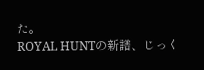た。
ROYAL HUNTの新譜、じっく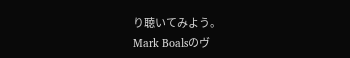り聴いてみよう。
Mark Boalsのヴ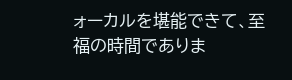ォーカルを堪能できて、至福の時間でありま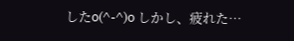したo(^-^)o しかし、疲れた…